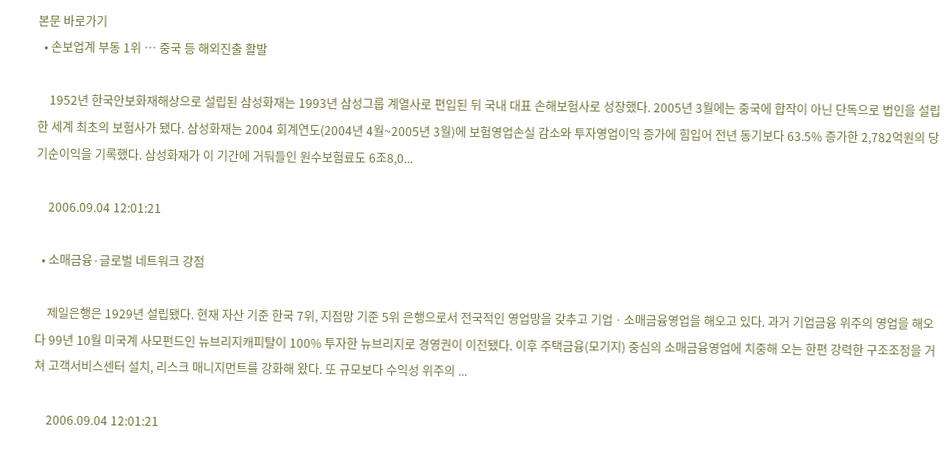본문 바로가기
  • 손보업계 부동 1위 … 중국 등 해외진출 활발

    1952년 한국안보화재해상으로 설립된 삼성화재는 1993년 삼성그룹 계열사로 편입된 뒤 국내 대표 손해보험사로 성장했다. 2005년 3월에는 중국에 합작이 아닌 단독으로 법인을 설립한 세계 최초의 보험사가 됐다. 삼성화재는 2004 회계연도(2004년 4월~2005년 3월)에 보험영업손실 감소와 투자영업이익 증가에 힘입어 전년 동기보다 63.5% 증가한 2,782억원의 당기순이익을 기록했다. 삼성화재가 이 기간에 거둬들인 원수보험료도 6조8,0...

    2006.09.04 12:01:21

  • 소매금융·글로벌 네트워크 강점

    제일은행은 1929년 설립됐다. 현재 자산 기준 한국 7위, 지점망 기준 5위 은행으로서 전국적인 영업망을 갖추고 기업ㆍ소매금융영업을 해오고 있다. 과거 기업금융 위주의 영업을 해오다 99년 10월 미국계 사모펀드인 뉴브리지캐피탈이 100% 투자한 뉴브리지로 경영권이 이전됐다. 이후 주택금융(모기지) 중심의 소매금융영업에 치중해 오는 한편 강력한 구조조정을 거쳐 고객서비스센터 설치, 리스크 매니지먼트를 강화해 왔다. 또 규모보다 수익성 위주의 ...

    2006.09.04 12:01:21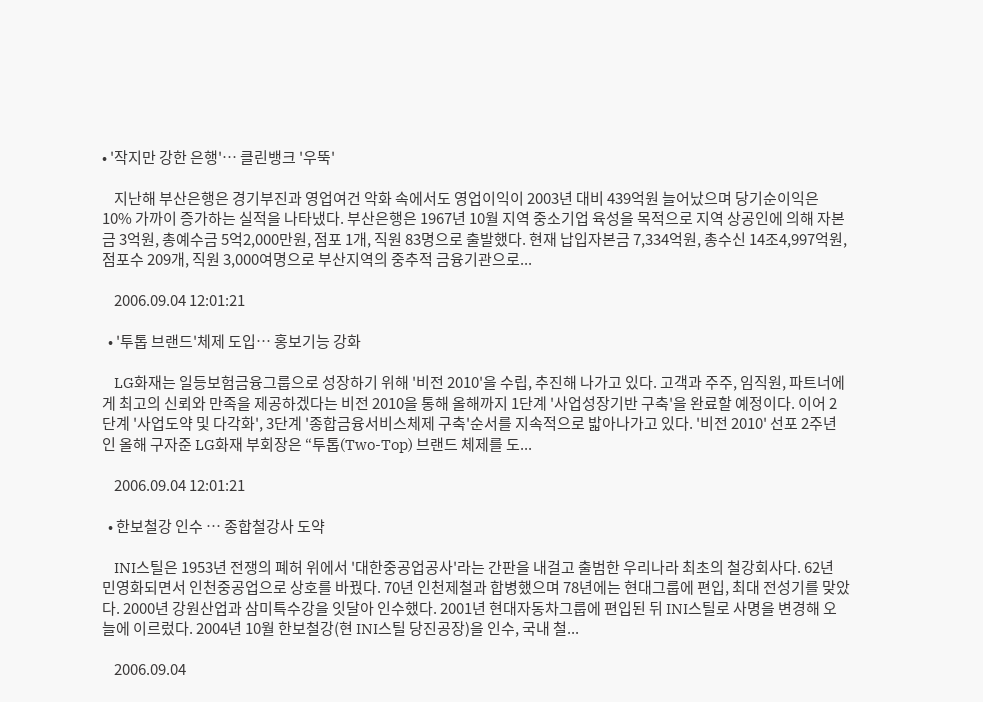• '작지만 강한 은행'… 클린뱅크 '우뚝'

    지난해 부산은행은 경기부진과 영업여건 악화 속에서도 영업이익이 2003년 대비 439억원 늘어났으며 당기순이익은 10% 가까이 증가하는 실적을 나타냈다. 부산은행은 1967년 10월 지역 중소기업 육성을 목적으로 지역 상공인에 의해 자본금 3억원, 총예수금 5억2,000만원, 점포 1개, 직원 83명으로 출발했다. 현재 납입자본금 7,334억원, 총수신 14조4,997억원, 점포수 209개, 직원 3,000여명으로 부산지역의 중추적 금융기관으로...

    2006.09.04 12:01:21

  • '투톱 브랜드'체제 도입… 홍보기능 강화

    LG화재는 일등보험금융그룹으로 성장하기 위해 '비전 2010'을 수립, 추진해 나가고 있다. 고객과 주주, 임직원, 파트너에게 최고의 신뢰와 만족을 제공하겠다는 비전 2010을 통해 올해까지 1단계 '사업성장기반 구축'을 완료할 예정이다. 이어 2단계 '사업도약 및 다각화', 3단계 '종합금융서비스체제 구축'순서를 지속적으로 밟아나가고 있다. '비전 2010' 선포 2주년인 올해 구자준 LG화재 부회장은 “투톱(Two-Top) 브랜드 체제를 도...

    2006.09.04 12:01:21

  • 한보철강 인수 … 종합철강사 도약

    INI스틸은 1953년 전쟁의 폐허 위에서 '대한중공업공사'라는 간판을 내걸고 출범한 우리나라 최초의 철강회사다. 62년 민영화되면서 인천중공업으로 상호를 바꿨다. 70년 인천제철과 합병했으며 78년에는 현대그룹에 편입, 최대 전성기를 맞았다. 2000년 강원산업과 삼미특수강을 잇달아 인수했다. 2001년 현대자동차그룹에 편입된 뒤 INI스틸로 사명을 변경해 오늘에 이르렀다. 2004년 10월 한보철강(현 INI스틸 당진공장)을 인수, 국내 철...

    2006.09.04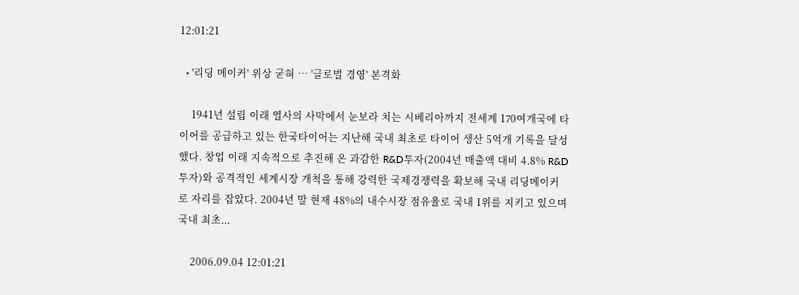12:01:21

  • '리딩 메이커' 위상 굳혀 … '글로벌 경영' 본격화

    1941년 설립 이래 열사의 사막에서 눈보라 치는 시베리아까지 전세계 170여개국에 타이어를 공급하고 있는 한국타이어는 지난해 국내 최초로 타이어 생산 5억개 기록을 달성했다. 창업 이래 지속적으로 추진해 온 과감한 R&D투자(2004년 매출액 대비 4.8% R&D투자)와 공격적인 세계시장 개척을 통해 강력한 국제경쟁력을 확보해 국내 리딩메이커로 자리를 잡았다. 2004년 말 현재 48%의 내수시장 점유율로 국내 1위를 지키고 있으며 국내 최초...

    2006.09.04 12:01:21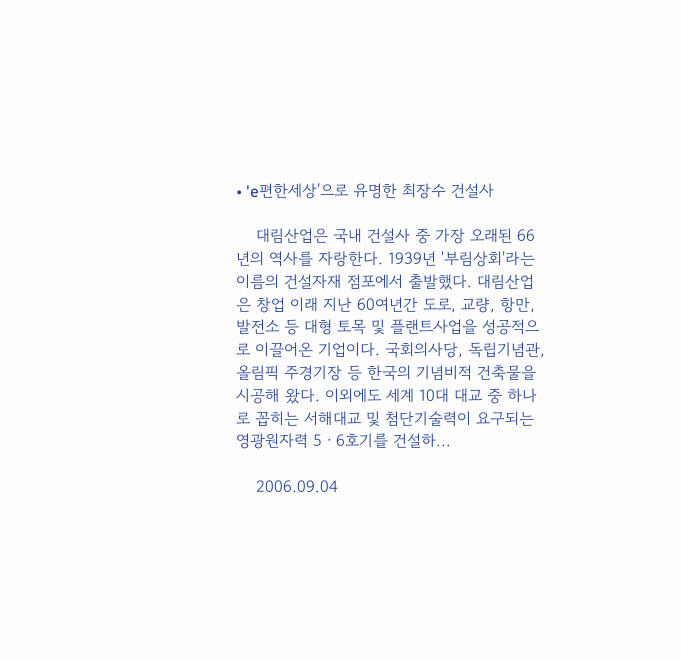• 'e편한세상'으로 유명한 최장수 건설사

    대림산업은 국내 건설사 중 가장 오래된 66년의 역사를 자랑한다. 1939년 '부림상회'라는 이름의 건설자재 점포에서 출발했다. 대림산업은 창업 이래 지난 60여년간 도로, 교량, 항만, 발전소 등 대형 토목 및 플랜트사업을 성공적으로 이끌어온 기업이다. 국회의사당, 독립기념관, 올림픽 주경기장 등 한국의 기념비적 건축물을 시공해 왔다. 이외에도 세계 10대 대교 중 하나로 꼽히는 서해대교 및 첨단기술력이 요구되는 영광원자력 5ㆍ6호기를 건설하...

    2006.09.04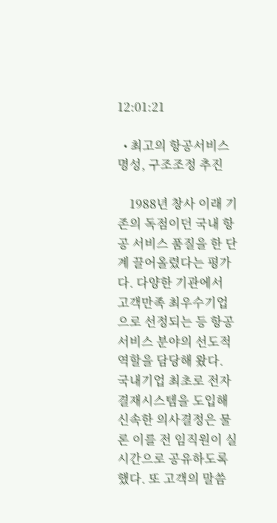12:01:21

  • 최고의 항공서비스 명성, 구조조정 추진

    1988년 창사 이래 기존의 독점이던 국내 항공 서비스 품질을 한 단계 끌어올렸다는 평가다. 다양한 기관에서 고객만족 최우수기업으로 선정되는 등 항공서비스 분야의 선도적 역할을 담당해 왔다. 국내기업 최초로 전자결재시스템을 도입해 신속한 의사결정은 물론 이를 전 임직원이 실시간으로 공유하도록 했다. 또 고객의 말씀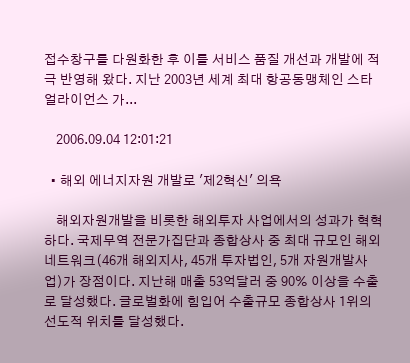접수창구를 다원화한 후 이를 서비스 품질 개선과 개발에 적극 반영해 왔다. 지난 2003년 세계 최대 항공동맹체인 스타얼라이언스 가...

    2006.09.04 12:01:21

  • 해외 에너지자원 개발로 '제2혁신' 의욕

    해외자원개발을 비롯한 해외투자 사업에서의 성과가 혁혁하다. 국제무역 전문가집단과 종합상사 중 최대 규모인 해외네트워크(46개 해외지사, 45개 투자법인, 5개 자원개발사업)가 장점이다. 지난해 매출 53억달러 중 90% 이상을 수출로 달성했다. 글로벌화에 힘입어 수출규모 종합상사 1위의 선도적 위치를 달성했다.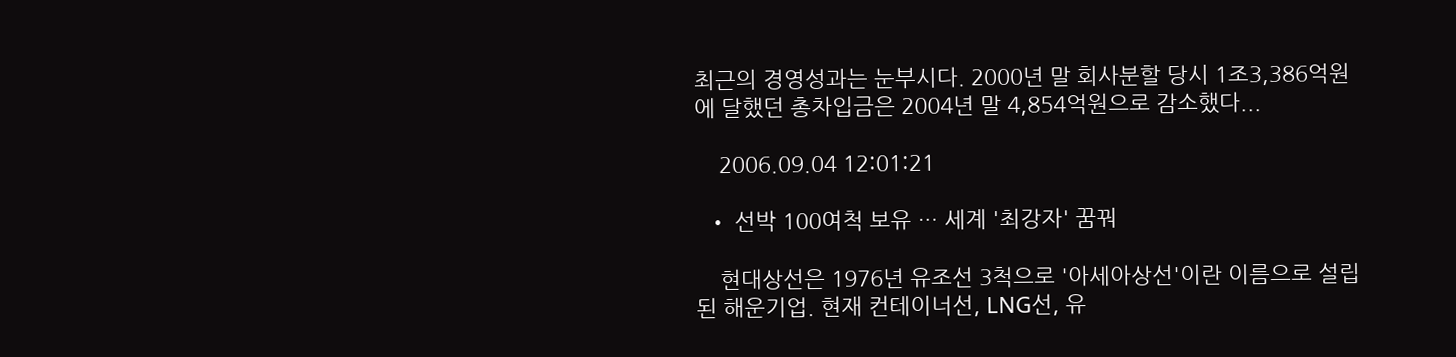최근의 경영성과는 눈부시다. 2000년 말 회사분할 당시 1조3,386억원에 달했던 총차입금은 2004년 말 4,854억원으로 감소했다...

    2006.09.04 12:01:21

  • 선박 100여척 보유 … 세계 '최강자' 꿈꿔

    현대상선은 1976년 유조선 3척으로 '아세아상선'이란 이름으로 설립된 해운기업. 현재 컨테이너선, LNG선, 유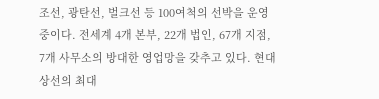조선, 광탄선, 벌크선 등 100여척의 선박을 운영 중이다. 전세계 4개 본부, 22개 법인, 67개 지점, 7개 사무소의 방대한 영업망을 갖추고 있다. 현대상선의 최대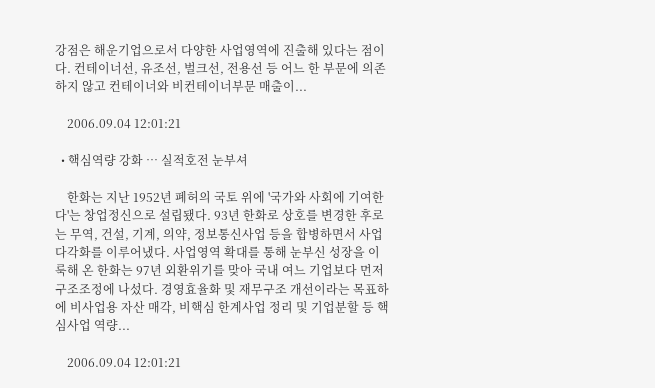강점은 해운기업으로서 다양한 사업영역에 진출해 있다는 점이다. 컨테이너선, 유조선, 벌크선, 전용선 등 어느 한 부문에 의존하지 않고 컨테이너와 비컨테이너부문 매출이...

    2006.09.04 12:01:21

  • 핵심역량 강화 … 실적호전 눈부셔

    한화는 지난 1952년 폐허의 국토 위에 '국가와 사회에 기여한다'는 창업정신으로 설립됐다. 93년 한화로 상호를 변경한 후로는 무역, 건설, 기계, 의약, 정보통신사업 등을 합병하면서 사업다각화를 이루어냈다. 사업영역 확대를 통해 눈부신 성장을 이룩해 온 한화는 97년 외환위기를 맞아 국내 여느 기업보다 먼저 구조조정에 나섰다. 경영효율화 및 재무구조 개선이라는 목표하에 비사업용 자산 매각, 비핵심 한계사업 정리 및 기업분할 등 핵심사업 역량...

    2006.09.04 12:01:21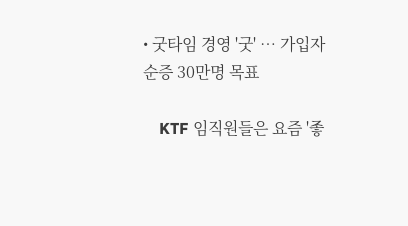• 굿타임 경영 '굿' … 가입자 순증 30만명 목표

    KTF 임직원들은 요즘 '좋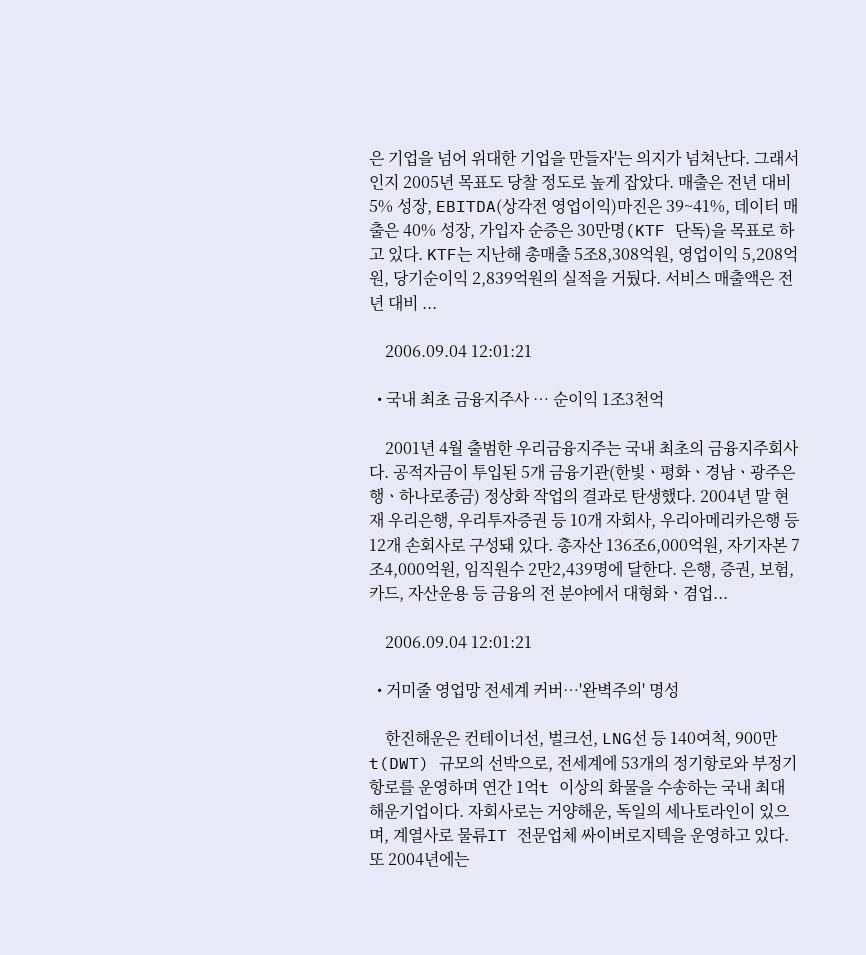은 기업을 넘어 위대한 기업을 만들자'는 의지가 넘쳐난다. 그래서인지 2005년 목표도 당찰 정도로 높게 잡았다. 매출은 전년 대비 5% 성장, EBITDA(상각전 영업이익)마진은 39~41%, 데이터 매출은 40% 성장, 가입자 순증은 30만명(KTF 단독)을 목표로 하고 있다. KTF는 지난해 총매출 5조8,308억원, 영업이익 5,208억원, 당기순이익 2,839억원의 실적을 거뒀다. 서비스 매출액은 전년 대비 ...

    2006.09.04 12:01:21

  • 국내 최초 금융지주사 … 순이익 1조3천억

    2001년 4월 출범한 우리금융지주는 국내 최초의 금융지주회사다. 공적자금이 투입된 5개 금융기관(한빛ㆍ평화ㆍ경남ㆍ광주은행ㆍ하나로종금) 정상화 작업의 결과로 탄생했다. 2004년 말 현재 우리은행, 우리투자증권 등 10개 자회사, 우리아메리카은행 등 12개 손회사로 구성돼 있다. 총자산 136조6,000억원, 자기자본 7조4,000억원, 임직원수 2만2,439명에 달한다. 은행, 증권, 보험, 카드, 자산운용 등 금융의 전 분야에서 대형화ㆍ겸업...

    2006.09.04 12:01:21

  • 거미줄 영업망 전세계 커버…'완벽주의' 명성

    한진해운은 컨테이너선, 벌크선, LNG선 등 140여척, 900만t(DWT) 규모의 선박으로, 전세계에 53개의 정기항로와 부정기 항로를 운영하며 연간 1억t 이상의 화물을 수송하는 국내 최대 해운기업이다. 자회사로는 거양해운, 독일의 세나토라인이 있으며, 계열사로 물류IT 전문업체 싸이버로지텍을 운영하고 있다. 또 2004년에는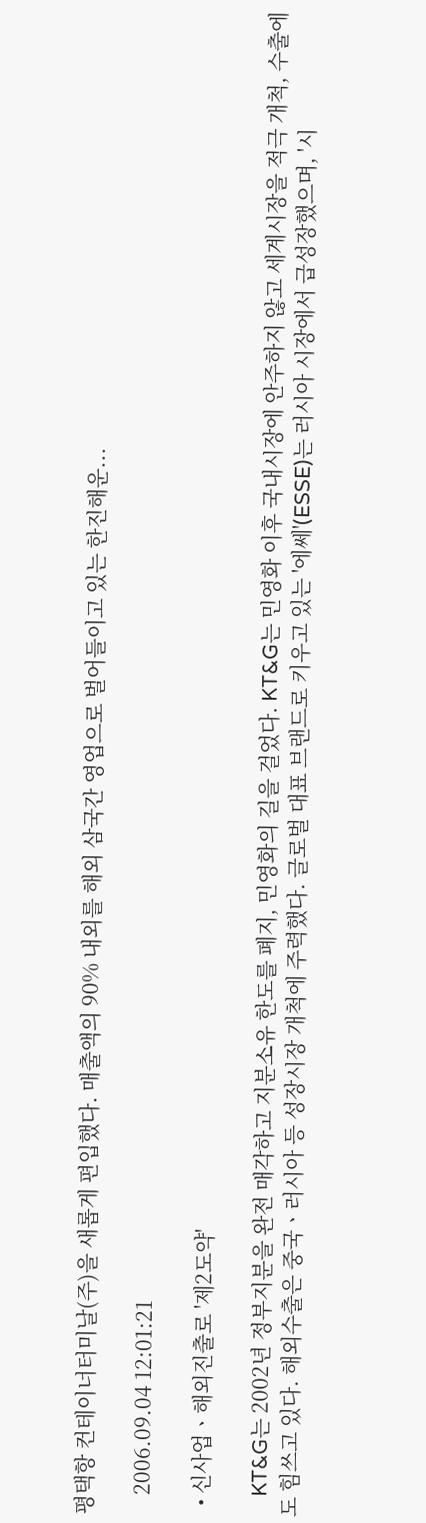평택항 컨테이너터미날(주)을 새롭게 편입했다. 매출액의 90% 내외를 해외 삼국간 영업으로 벌어들이고 있는 한진해운...

    2006.09.04 12:01:21

  • 신사업ㆍ해외진출로 '제2도약'

    KT&G는 2002년 정부지분을 완전 매각하고 지분소유 한도를 폐지, 민영화의 길을 걸었다. KT&G는 민영화 이후 국내시장에 안주하지 않고 세계시장을 적극 개척, 수출에도 힘쓰고 있다. 해외수출은 중국ㆍ러시아 등 성장시장 개척에 주력했다. 글로벌 대표 브랜드로 키우고 있는 '에쎄'(ESSE)는 러시아 시장에서 급성장했으며, '시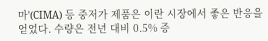마'(CIMA) 등 중저가 제품은 이란 시장에서 좋은 반응을 얻었다. 수량은 전년 대비 0.5% 증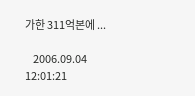가한 311억본에 ...

    2006.09.04 12:01:21